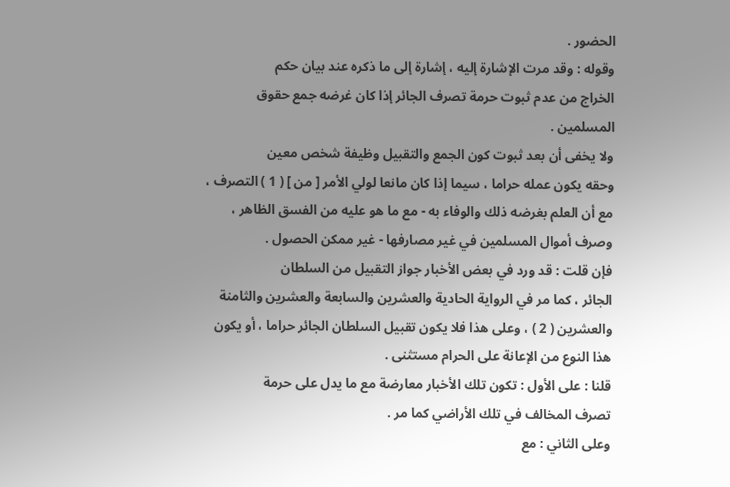الحضور .
وقوله : وقد مرت الإشارة إليه ، إشارة إلى ما ذكره عند بيان حكم
الخراج من عدم ثبوت حرمة تصرف الجائر إذا كان غرضه جمع حقوق
المسلمين .
ولا يخفى أن بعد ثبوت كون الجمع والتقبيل وظيفة شخص معين
وحقه يكون عمله حراما ، سيما إذا كان مانعا لولي الأمر [ من ] ( 1 ) التصرف ،
مع أن العلم بغرضه ذلك والوفاء به - مع ما هو عليه من الفسق الظاهر ،
وصرف أموال المسلمين في غير مصارفها - غير ممكن الحصول .
فإن قلت : قد ورد في بعض الأخبار جواز التقبيل من السلطان
الجائر ، كما مر في الرواية الحادية والعشرين والسابعة والعشرين والثامنة
والعشرين ( 2 ) ، وعلى هذا فلا يكون تقبيل السلطان الجائر حراما ، أو يكون
هذا النوع من الإعانة على الحرام مستثنى .
قلنا : على الأول : تكون تلك الأخبار معارضة مع ما يدل على حرمة
تصرف المخالف في تلك الأراضي كما مر .
وعلى الثاني : مع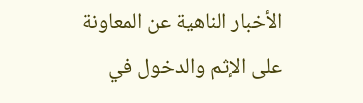الأخبار الناهية عن المعاونة على الإثم والدخول في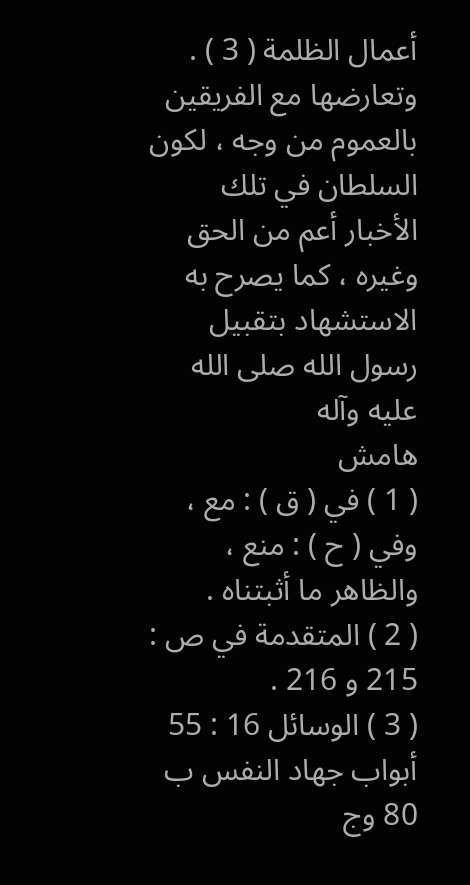أعمال الظلمة ( 3 ) .
وتعارضها مع الفريقين بالعموم من وجه ، لكون السلطان في تلك
الأخبار أعم من الحق وغيره ، كما يصرح به الاستشهاد بتقبيل رسول الله صلى الله عليه وآله
هامش
( 1 ) في ( ق ) : مع ، وفي ( ح ) : منع ، والظاهر ما أثبتناه .
( 2 ) المتقدمة في ص : 215 و 216 .
( 3 ) الوسائل 16 : 55 أبواب جهاد النفس ب 80 وج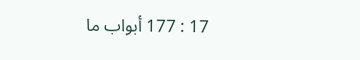17 : 177 أبواب ما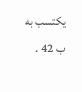يكتسب به
ب 42 .